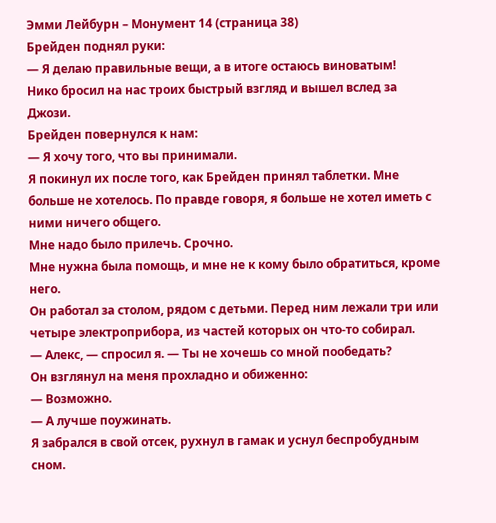Эмми Лейбурн – Монумент 14 (страница 38)
Брейден поднял руки:
— Я делаю правильные вещи, а в итоге остаюсь виноватым!
Нико бросил на нас троих быстрый взгляд и вышел вслед за Джози.
Брейден повернулся к нам:
— Я хочу того, что вы принимали.
Я покинул их после того, как Брейден принял таблетки. Мне больше не хотелось. По правде говоря, я больше не хотел иметь с ними ничего общего.
Мне надо было прилечь. Срочно.
Мне нужна была помощь, и мне не к кому было обратиться, кроме него.
Он работал за столом, рядом с детьми. Перед ним лежали три или четыре электроприбора, из частей которых он что-то собирал.
— Алекс, — спросил я. — Ты не хочешь со мной пообедать?
Он взглянул на меня прохладно и обиженно:
— Возможно.
— А лучше поужинать.
Я забрался в свой отсек, рухнул в гамак и уснул беспробудным сном.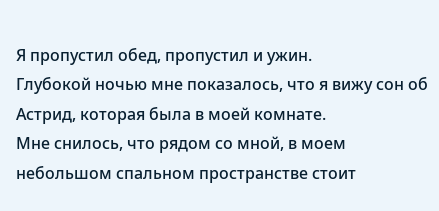Я пропустил обед, пропустил и ужин.
Глубокой ночью мне показалось, что я вижу сон об Астрид, которая была в моей комнате.
Мне снилось, что рядом со мной, в моем небольшом спальном пространстве стоит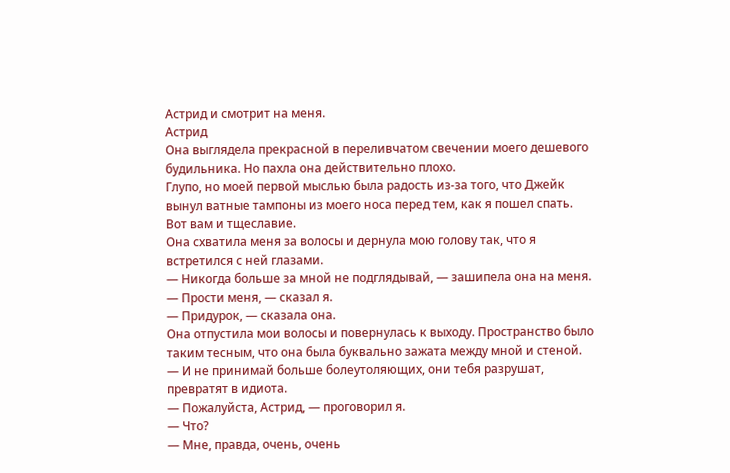Астрид и смотрит на меня.
Астрид
Она выглядела прекрасной в переливчатом свечении моего дешевого будильника. Но пахла она действительно плохо.
Глупо, но моей первой мыслью была радость из-за того, что Джейк вынул ватные тампоны из моего носа перед тем, как я пошел спать.
Вот вам и тщеславие.
Она схватила меня за волосы и дернула мою голову так, что я встретился с ней глазами.
— Никогда больше за мной не подглядывай, — зашипела она на меня.
— Прости меня, — сказал я.
— Придурок, — сказала она.
Она отпустила мои волосы и повернулась к выходу. Пространство было таким тесным, что она была буквально зажата между мной и стеной.
— И не принимай больше болеутоляющих, они тебя разрушат, превратят в идиота.
— Пожалуйста, Астрид, — проговорил я.
— Что?
— Мне, правда, очень, очень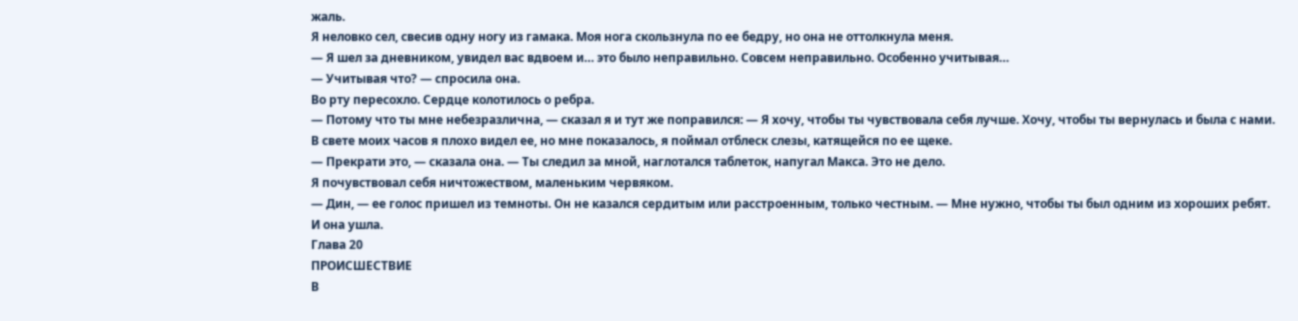жаль.
Я неловко сел, свесив одну ногу из гамака. Моя нога скользнула по ее бедру, но она не оттолкнула меня.
— Я шел за дневником, увидел вас вдвоем и… это было неправильно. Совсем неправильно. Особенно учитывая…
— Учитывая что? — спросила она.
Во рту пересохло. Сердце колотилось о ребра.
— Потому что ты мне небезразлична, — сказал я и тут же поправился: — Я хочу, чтобы ты чувствовала себя лучше. Хочу, чтобы ты вернулась и была с нами.
В свете моих часов я плохо видел ее, но мне показалось, я поймал отблеск слезы, катящейся по ее щеке.
— Прекрати это, — сказала она. — Ты следил за мной, наглотался таблеток, напугал Макса. Это не дело.
Я почувствовал себя ничтожеством, маленьким червяком.
— Дин, — ее голос пришел из темноты. Он не казался сердитым или расстроенным, только честным. — Мне нужно, чтобы ты был одним из хороших ребят.
И она ушла.
Глава 20
ПРОИСШЕСТВИЕ
В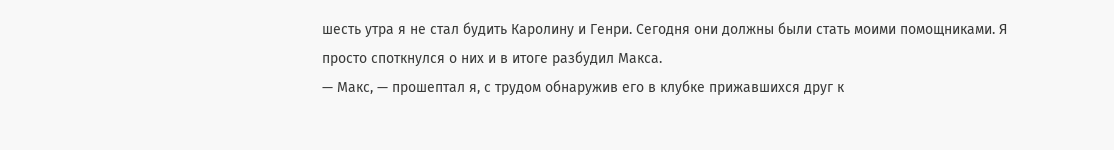шесть утра я не стал будить Каролину и Генри. Сегодня они должны были стать моими помощниками. Я просто споткнулся о них и в итоге разбудил Макса.
— Макс, — прошептал я, с трудом обнаружив его в клубке прижавшихся друг к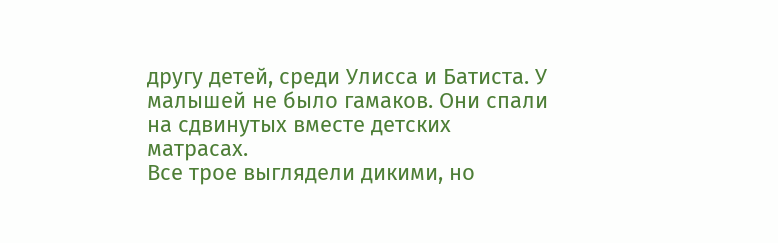другу детей, среди Улисса и Батиста. У малышей не было гамаков. Они спали на сдвинутых вместе детских матрасах.
Все трое выглядели дикими, но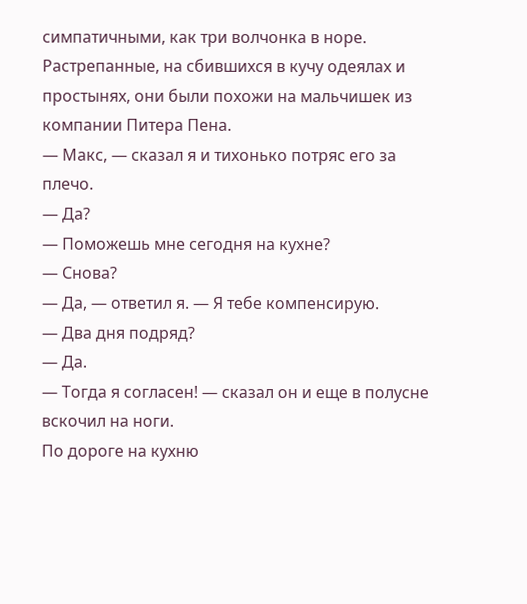симпатичными, как три волчонка в норе. Растрепанные, на сбившихся в кучу одеялах и простынях, они были похожи на мальчишек из компании Питера Пена.
— Макс, — сказал я и тихонько потряс его за плечо.
— Да?
— Поможешь мне сегодня на кухне?
— Снова?
— Да, — ответил я. — Я тебе компенсирую.
— Два дня подряд?
— Да.
— Тогда я согласен! — сказал он и еще в полусне вскочил на ноги.
По дороге на кухню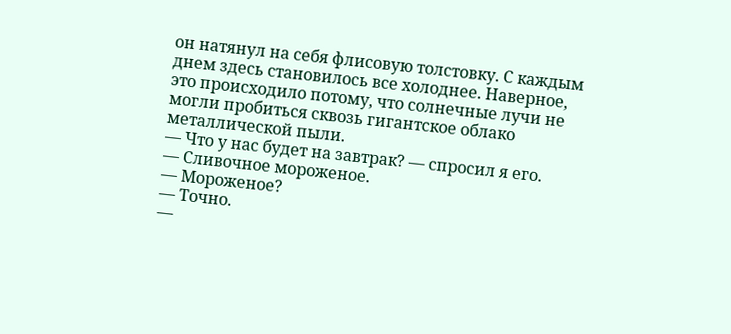он натянул на себя флисовую толстовку. С каждым днем здесь становилось все холоднее. Наверное, это происходило потому, что солнечные лучи не могли пробиться сквозь гигантское облако металлической пыли.
— Что у нас будет на завтрак? — спросил я его.
— Сливочное мороженое.
— Мороженое?
— Точно.
—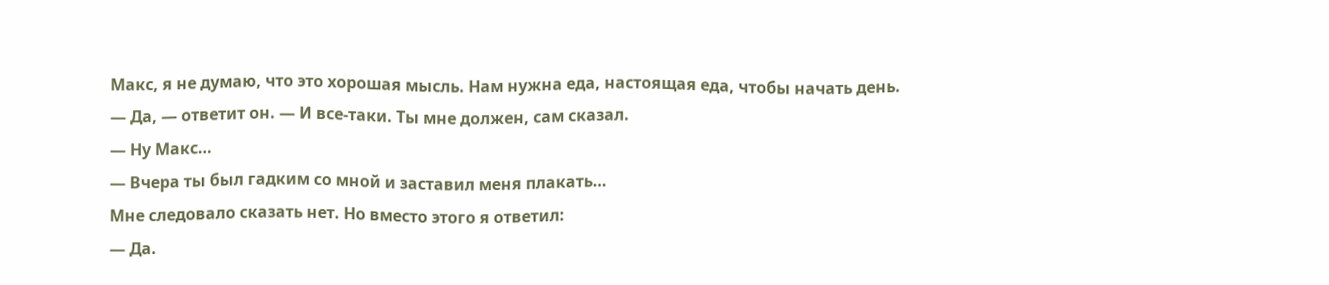Макс, я не думаю, что это хорошая мысль. Нам нужна еда, настоящая еда, чтобы начать день.
— Да, — ответит он. — И все-таки. Ты мне должен, сам сказал.
— Ну Макс…
— Вчера ты был гадким со мной и заставил меня плакать…
Мне следовало сказать нет. Но вместо этого я ответил:
— Да.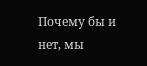Почему бы и нет, мы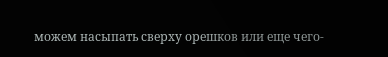можем насыпать сверху орешков или еще чего-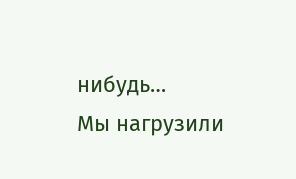нибудь…
Мы нагрузили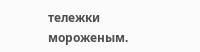тележки мороженым.